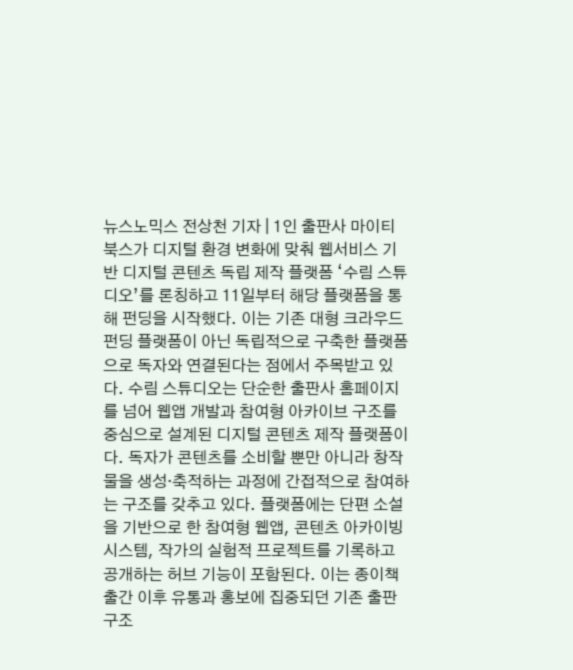뉴스노믹스 전상천 기자 | 1인 출판사 마이티북스가 디지털 환경 변화에 맞춰 웹서비스 기반 디지털 콘텐츠 독립 제작 플랫폼 ‘수림 스튜디오’를 론칭하고 11일부터 해당 플랫폼을 통해 펀딩을 시작했다. 이는 기존 대형 크라우드 펀딩 플랫폼이 아닌 독립적으로 구축한 플랫폼으로 독자와 연결된다는 점에서 주목받고 있다. 수림 스튜디오는 단순한 출판사 홈페이지를 넘어 웹앱 개발과 참여형 아카이브 구조를 중심으로 설계된 디지털 콘텐츠 제작 플랫폼이다. 독자가 콘텐츠를 소비할 뿐만 아니라 창작물을 생성·축적하는 과정에 간접적으로 참여하는 구조를 갖추고 있다. 플랫폼에는 단편 소설을 기반으로 한 참여형 웹앱, 콘텐츠 아카이빙 시스템, 작가의 실험적 프로젝트를 기록하고 공개하는 허브 기능이 포함된다. 이는 종이책 출간 이후 유통과 홍보에 집중되던 기존 출판 구조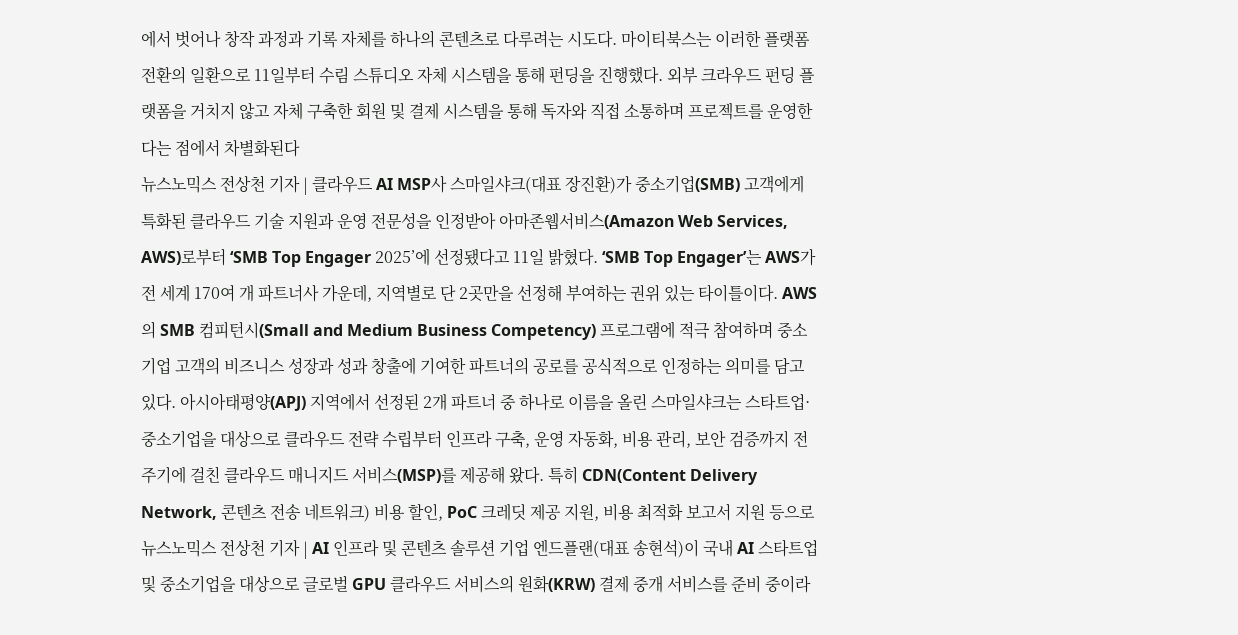에서 벗어나 창작 과정과 기록 자체를 하나의 콘텐츠로 다루려는 시도다. 마이티북스는 이러한 플랫폼 전환의 일환으로 11일부터 수림 스튜디오 자체 시스템을 통해 펀딩을 진행했다. 외부 크라우드 펀딩 플랫폼을 거치지 않고 자체 구축한 회원 및 결제 시스템을 통해 독자와 직접 소통하며 프로젝트를 운영한다는 점에서 차별화된다
뉴스노믹스 전상천 기자 | 클라우드 AI MSP사 스마일샤크(대표 장진환)가 중소기업(SMB) 고객에게 특화된 클라우드 기술 지원과 운영 전문성을 인정받아 아마존웹서비스(Amazon Web Services, AWS)로부터 ‘SMB Top Engager 2025’에 선정됐다고 11일 밝혔다. ‘SMB Top Engager’는 AWS가 전 세계 170여 개 파트너사 가운데, 지역별로 단 2곳만을 선정해 부여하는 권위 있는 타이틀이다. AWS의 SMB 컴피턴시(Small and Medium Business Competency) 프로그램에 적극 참여하며 중소기업 고객의 비즈니스 성장과 성과 창출에 기여한 파트너의 공로를 공식적으로 인정하는 의미를 담고 있다. 아시아태평양(APJ) 지역에서 선정된 2개 파트너 중 하나로 이름을 올린 스마일샤크는 스타트업·중소기업을 대상으로 클라우드 전략 수립부터 인프라 구축, 운영 자동화, 비용 관리, 보안 검증까지 전 주기에 걸친 클라우드 매니지드 서비스(MSP)를 제공해 왔다. 특히 CDN(Content Delivery Network, 콘텐츠 전송 네트워크) 비용 할인, PoC 크레딧 제공 지원, 비용 최적화 보고서 지원 등으로
뉴스노믹스 전상천 기자 | AI 인프라 및 콘텐츠 솔루션 기업 엔드플랜(대표 송현석)이 국내 AI 스타트업 및 중소기업을 대상으로 글로벌 GPU 클라우드 서비스의 원화(KRW) 결제 중개 서비스를 준비 중이라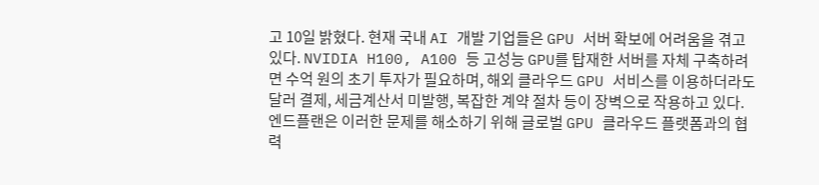고 10일 밝혔다. 현재 국내 AI 개발 기업들은 GPU 서버 확보에 어려움을 겪고 있다. NVIDIA H100, A100 등 고성능 GPU를 탑재한 서버를 자체 구축하려면 수억 원의 초기 투자가 필요하며, 해외 클라우드 GPU 서비스를 이용하더라도 달러 결제, 세금계산서 미발행, 복잡한 계약 절차 등이 장벽으로 작용하고 있다. 엔드플랜은 이러한 문제를 해소하기 위해 글로벌 GPU 클라우드 플랫폼과의 협력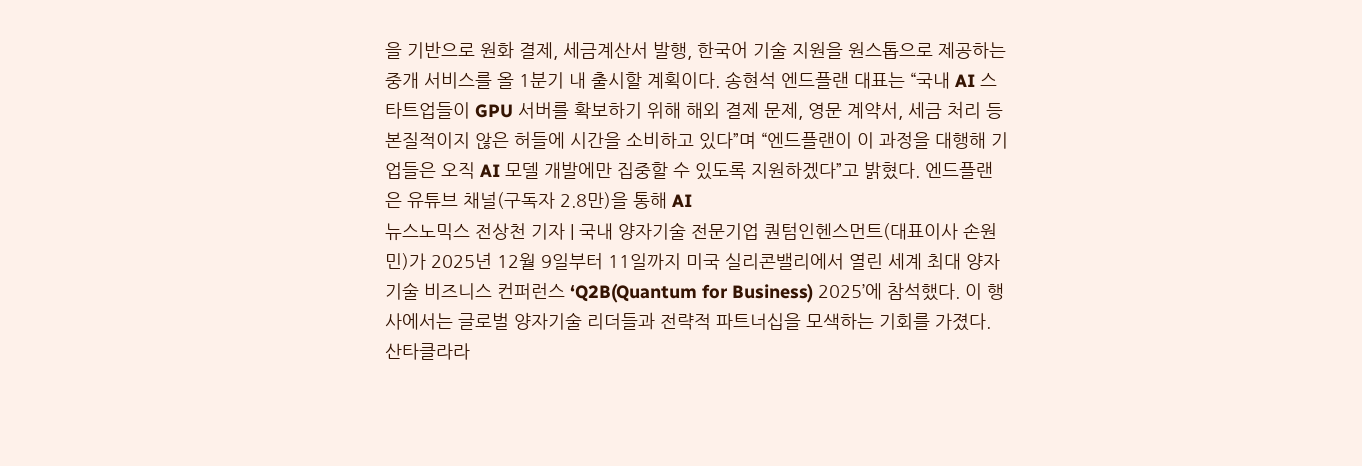을 기반으로 원화 결제, 세금계산서 발행, 한국어 기술 지원을 원스톱으로 제공하는 중개 서비스를 올 1분기 내 출시할 계획이다. 송현석 엔드플랜 대표는 “국내 AI 스타트업들이 GPU 서버를 확보하기 위해 해외 결제 문제, 영문 계약서, 세금 처리 등 본질적이지 않은 허들에 시간을 소비하고 있다”며 “엔드플랜이 이 과정을 대행해 기업들은 오직 AI 모델 개발에만 집중할 수 있도록 지원하겠다”고 밝혔다. 엔드플랜은 유튜브 채널(구독자 2.8만)을 통해 AI
뉴스노믹스 전상천 기자 | 국내 양자기술 전문기업 퀀텀인헨스먼트(대표이사 손원민)가 2025년 12월 9일부터 11일까지 미국 실리콘밸리에서 열린 세계 최대 양자기술 비즈니스 컨퍼런스 ‘Q2B(Quantum for Business) 2025’에 참석했다. 이 행사에서는 글로벌 양자기술 리더들과 전략적 파트너십을 모색하는 기회를 가졌다. 산타클라라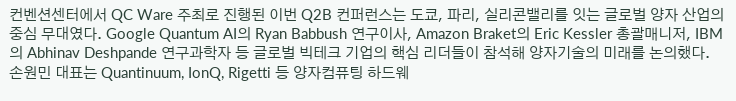컨벤션센터에서 QC Ware 주최로 진행된 이번 Q2B 컨퍼런스는 도쿄, 파리, 실리콘밸리를 잇는 글로벌 양자 산업의 중심 무대였다. Google Quantum AI의 Ryan Babbush 연구이사, Amazon Braket의 Eric Kessler 총괄매니저, IBM의 Abhinav Deshpande 연구과학자 등 글로벌 빅테크 기업의 핵심 리더들이 참석해 양자기술의 미래를 논의했다. 손원민 대표는 Quantinuum, IonQ, Rigetti 등 양자컴퓨팅 하드웨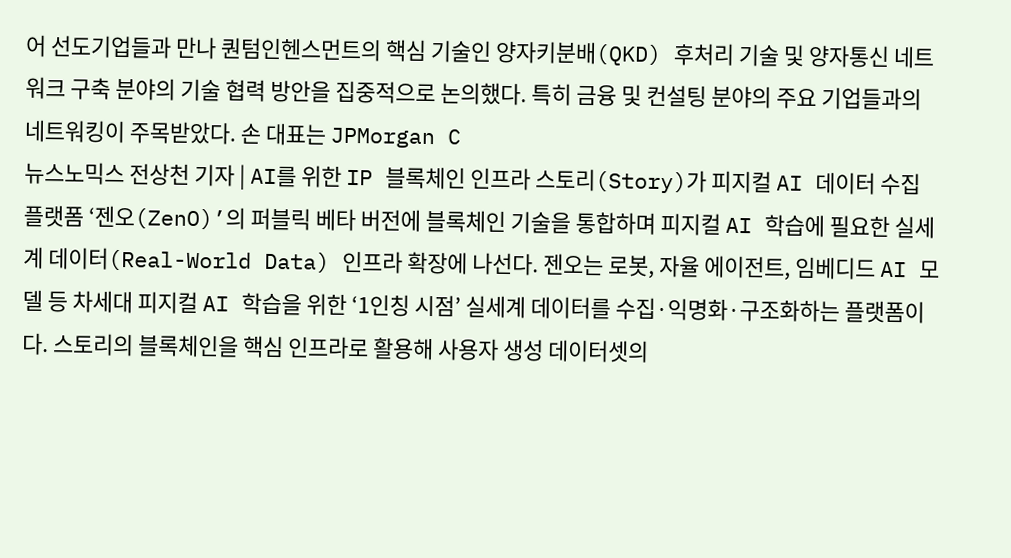어 선도기업들과 만나 퀀텀인헨스먼트의 핵심 기술인 양자키분배(QKD) 후처리 기술 및 양자통신 네트워크 구축 분야의 기술 협력 방안을 집중적으로 논의했다. 특히 금융 및 컨설팅 분야의 주요 기업들과의 네트워킹이 주목받았다. 손 대표는 JPMorgan C
뉴스노믹스 전상천 기자 | AI를 위한 IP 블록체인 인프라 스토리(Story)가 피지컬 AI 데이터 수집 플랫폼 ‘젠오(ZenO)’의 퍼블릭 베타 버전에 블록체인 기술을 통합하며 피지컬 AI 학습에 필요한 실세계 데이터(Real-World Data) 인프라 확장에 나선다. 젠오는 로봇, 자율 에이전트, 임베디드 AI 모델 등 차세대 피지컬 AI 학습을 위한 ‘1인칭 시점’ 실세계 데이터를 수집·익명화·구조화하는 플랫폼이다. 스토리의 블록체인을 핵심 인프라로 활용해 사용자 생성 데이터셋의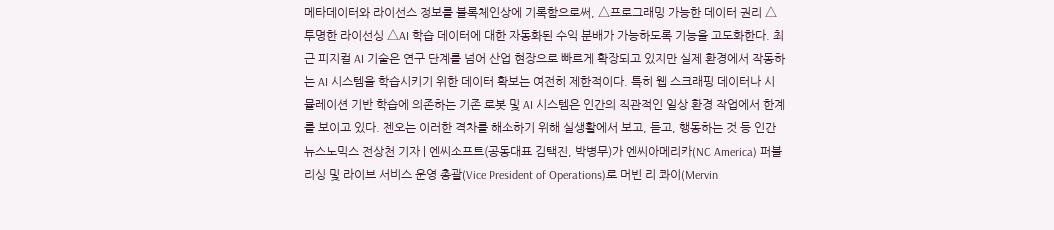메타데이터와 라이선스 정보를 블록체인상에 기록함으로써, △프로그래밍 가능한 데이터 권리 △투명한 라이선싱 △AI 학습 데이터에 대한 자동화된 수익 분배가 가능하도록 기능을 고도화한다. 최근 피지컬 AI 기술은 연구 단계를 넘어 산업 현장으로 빠르게 확장되고 있지만 실제 환경에서 작동하는 AI 시스템을 학습시키기 위한 데이터 확보는 여전히 제한적이다. 특히 웹 스크래핑 데이터나 시뮬레이션 기반 학습에 의존하는 기존 로봇 및 AI 시스템은 인간의 직관적인 일상 환경 작업에서 한계를 보이고 있다. 젠오는 이러한 격차를 해소하기 위해 실생활에서 보고, 듣고, 행동하는 것 등 인간
뉴스노믹스 전상천 기자 | 엔씨소프트(공동대표 김택진, 박병무)가 엔씨아메리카(NC America) 퍼블리싱 및 라이브 서비스 운영 총괄(Vice President of Operations)로 머빈 리 콰이(Mervin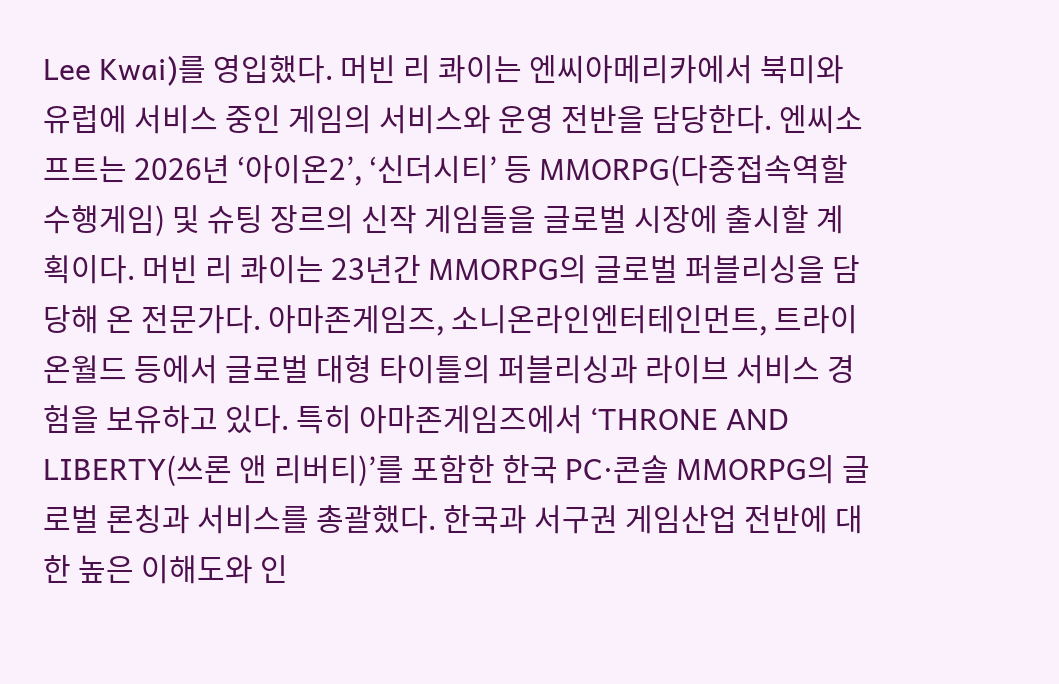Lee Kwai)를 영입했다. 머빈 리 콰이는 엔씨아메리카에서 북미와 유럽에 서비스 중인 게임의 서비스와 운영 전반을 담당한다. 엔씨소프트는 2026년 ‘아이온2’, ‘신더시티’ 등 MMORPG(다중접속역할수행게임) 및 슈팅 장르의 신작 게임들을 글로벌 시장에 출시할 계획이다. 머빈 리 콰이는 23년간 MMORPG의 글로벌 퍼블리싱을 담당해 온 전문가다. 아마존게임즈, 소니온라인엔터테인먼트, 트라이온월드 등에서 글로벌 대형 타이틀의 퍼블리싱과 라이브 서비스 경험을 보유하고 있다. 특히 아마존게임즈에서 ‘THRONE AND LIBERTY(쓰론 앤 리버티)’를 포함한 한국 PC·콘솔 MMORPG의 글로벌 론칭과 서비스를 총괄했다. 한국과 서구권 게임산업 전반에 대한 높은 이해도와 인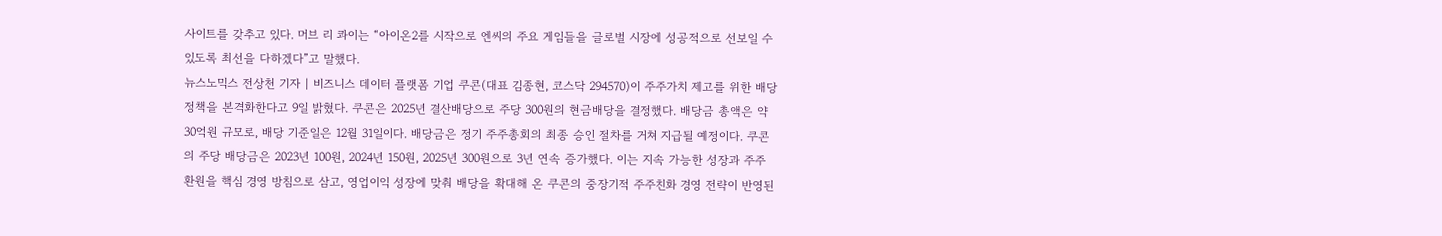사이트를 갖추고 있다. 머브 리 콰이는 “아이온2를 시작으로 엔씨의 주요 게임들을 글로벌 시장에 성공적으로 선보일 수 있도록 최선을 다하겠다”고 말했다.
뉴스노믹스 전상천 기자 | 비즈니스 데이터 플랫폼 기업 쿠콘(대표 김종현, 코스닥 294570)이 주주가치 제고를 위한 배당 정책을 본격화한다고 9일 밝혔다. 쿠콘은 2025년 결산배당으로 주당 300원의 현금배당을 결정했다. 배당금 총액은 약 30억원 규모로, 배당 기준일은 12월 31일이다. 배당금은 정기 주주총회의 최종 승인 절차를 거쳐 지급될 예정이다. 쿠콘의 주당 배당금은 2023년 100원, 2024년 150원, 2025년 300원으로 3년 연속 증가했다. 이는 지속 가능한 성장과 주주 환원을 핵심 경영 방침으로 삼고, 영업이익 성장에 맞춰 배당을 확대해 온 쿠콘의 중장기적 주주친화 경영 전략이 반영된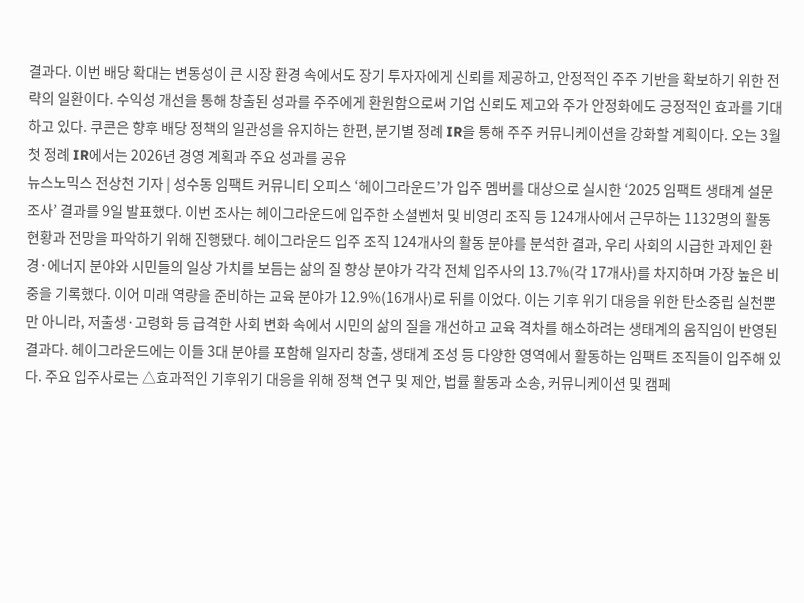결과다. 이번 배당 확대는 변동성이 큰 시장 환경 속에서도 장기 투자자에게 신뢰를 제공하고, 안정적인 주주 기반을 확보하기 위한 전략의 일환이다. 수익성 개선을 통해 창출된 성과를 주주에게 환원함으로써 기업 신뢰도 제고와 주가 안정화에도 긍정적인 효과를 기대하고 있다. 쿠콘은 향후 배당 정책의 일관성을 유지하는 한편, 분기별 정례 IR을 통해 주주 커뮤니케이션을 강화할 계획이다. 오는 3월 첫 정례 IR에서는 2026년 경영 계획과 주요 성과를 공유
뉴스노믹스 전상천 기자 | 성수동 임팩트 커뮤니티 오피스 ‘헤이그라운드’가 입주 멤버를 대상으로 실시한 ‘2025 임팩트 생태계 설문조사’ 결과를 9일 발표했다. 이번 조사는 헤이그라운드에 입주한 소셜벤처 및 비영리 조직 등 124개사에서 근무하는 1132명의 활동 현황과 전망을 파악하기 위해 진행됐다. 헤이그라운드 입주 조직 124개사의 활동 분야를 분석한 결과, 우리 사회의 시급한 과제인 환경·에너지 분야와 시민들의 일상 가치를 보듬는 삶의 질 향상 분야가 각각 전체 입주사의 13.7%(각 17개사)를 차지하며 가장 높은 비중을 기록했다. 이어 미래 역량을 준비하는 교육 분야가 12.9%(16개사)로 뒤를 이었다. 이는 기후 위기 대응을 위한 탄소중립 실천뿐만 아니라, 저출생·고령화 등 급격한 사회 변화 속에서 시민의 삶의 질을 개선하고 교육 격차를 해소하려는 생태계의 움직임이 반영된 결과다. 헤이그라운드에는 이들 3대 분야를 포함해 일자리 창출, 생태계 조성 등 다양한 영역에서 활동하는 임팩트 조직들이 입주해 있다. 주요 입주사로는 △효과적인 기후위기 대응을 위해 정책 연구 및 제안, 법률 활동과 소송, 커뮤니케이션 및 캠페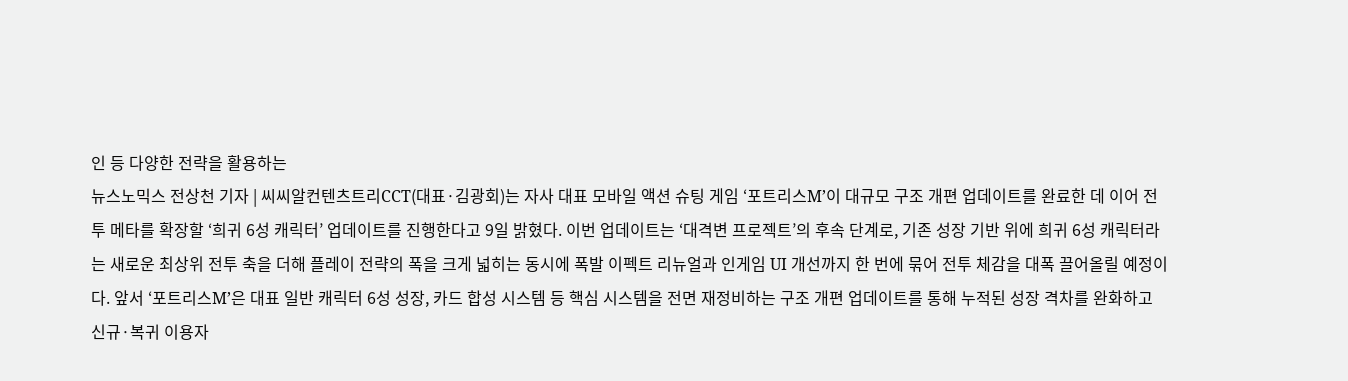인 등 다양한 전략을 활용하는
뉴스노믹스 전상천 기자 | 씨씨알컨텐츠트리CCT(대표·김광회)는 자사 대표 모바일 액션 슈팅 게임 ‘포트리스M’이 대규모 구조 개편 업데이트를 완료한 데 이어 전투 메타를 확장할 ‘희귀 6성 캐릭터’ 업데이트를 진행한다고 9일 밝혔다. 이번 업데이트는 ‘대격변 프로젝트’의 후속 단계로, 기존 성장 기반 위에 희귀 6성 캐릭터라는 새로운 최상위 전투 축을 더해 플레이 전략의 폭을 크게 넓히는 동시에 폭발 이펙트 리뉴얼과 인게임 UI 개선까지 한 번에 묶어 전투 체감을 대폭 끌어올릴 예정이다. 앞서 ‘포트리스M’은 대표 일반 캐릭터 6성 성장, 카드 합성 시스템 등 핵심 시스템을 전면 재정비하는 구조 개편 업데이트를 통해 누적된 성장 격차를 완화하고 신규·복귀 이용자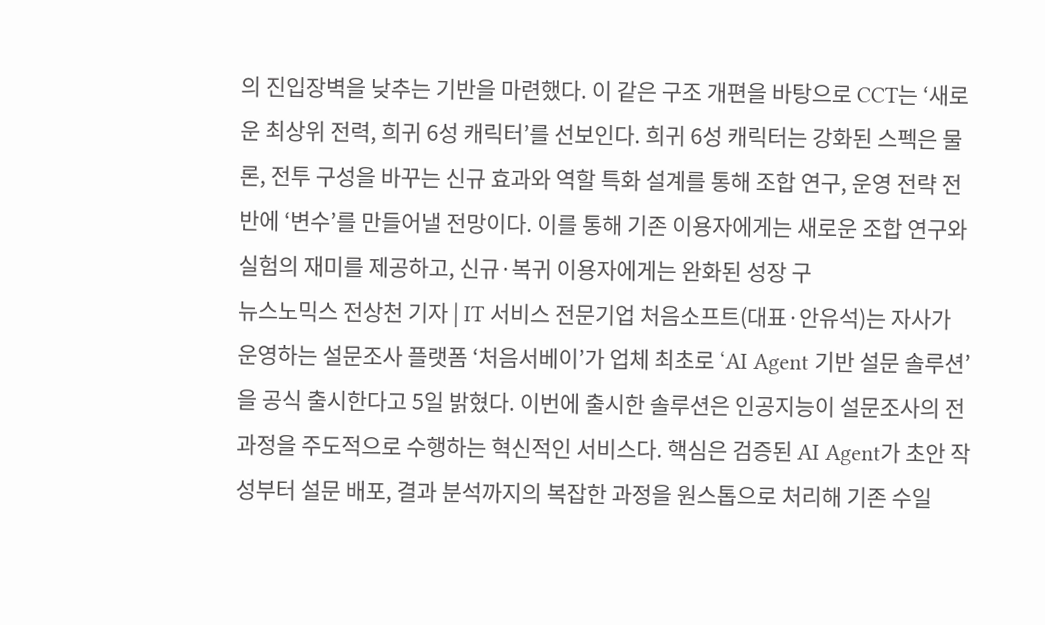의 진입장벽을 낮추는 기반을 마련했다. 이 같은 구조 개편을 바탕으로 CCT는 ‘새로운 최상위 전력, 희귀 6성 캐릭터’를 선보인다. 희귀 6성 캐릭터는 강화된 스펙은 물론, 전투 구성을 바꾸는 신규 효과와 역할 특화 설계를 통해 조합 연구, 운영 전략 전반에 ‘변수’를 만들어낼 전망이다. 이를 통해 기존 이용자에게는 새로운 조합 연구와 실험의 재미를 제공하고, 신규·복귀 이용자에게는 완화된 성장 구
뉴스노믹스 전상천 기자 | IT 서비스 전문기업 처음소프트(대표·안유석)는 자사가 운영하는 설문조사 플랫폼 ‘처음서베이’가 업체 최초로 ‘AI Agent 기반 설문 솔루션’을 공식 출시한다고 5일 밝혔다. 이번에 출시한 솔루션은 인공지능이 설문조사의 전 과정을 주도적으로 수행하는 혁신적인 서비스다. 핵심은 검증된 AI Agent가 초안 작성부터 설문 배포, 결과 분석까지의 복잡한 과정을 원스톱으로 처리해 기존 수일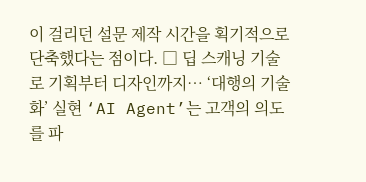이 걸리던 설문 제작 시간을 획기적으로 단축했다는 점이다. □ 딥 스캐닝 기술로 기획부터 디자인까지… ‘대행의 기술화’ 실현 ‘AI Agent’는 고객의 의도를 파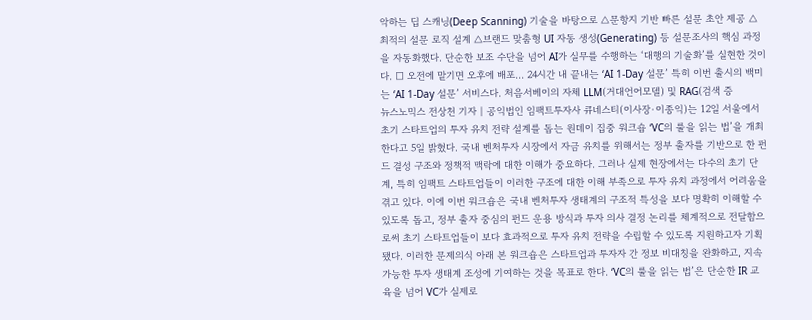악하는 딥 스캐닝(Deep Scanning) 기술을 바탕으로 △문항지 기반 빠른 설문 초안 제공 △최적의 설문 로직 설계 △브랜드 맞춤형 UI 자동 생성(Generating) 등 설문조사의 핵심 과정을 자동화했다. 단순한 보조 수단을 넘어 AI가 실무를 수행하는 ‘대행의 기술화’를 실현한 것이다. □ 오전에 맡기면 오후에 배포… 24시간 내 끝내는 ‘AI 1-Day 설문’ 특히 이번 출시의 백미는 ‘AI 1-Day 설문’ 서비스다. 처음서베이의 자체 LLM(거대언어모델) 및 RAG(검색 증
뉴스노믹스 전상천 기자 | 공익법인 임팩트투자사 큐네스티(이사장·이종익)는 12일 서울에서 초기 스타트업의 투자 유치 전략 설계를 돕는 원데이 집중 워크숍 ‘VC의 룰을 읽는 법’을 개최한다고 5일 밝혔다. 국내 벤처투자 시장에서 자금 유치를 위해서는 정부 출자를 기반으로 한 펀드 결성 구조와 정책적 맥락에 대한 이해가 중요하다. 그러나 실제 현장에서는 다수의 초기 단계, 특히 임팩트 스타트업들이 이러한 구조에 대한 이해 부족으로 투자 유치 과정에서 어려움을 겪고 있다. 이에 이번 워크숍은 국내 벤처투자 생태계의 구조적 특성을 보다 명확히 이해할 수 있도록 돕고, 정부 출자 중심의 펀드 운용 방식과 투자 의사 결정 논리를 체계적으로 전달함으로써 초기 스타트업들이 보다 효과적으로 투자 유치 전략을 수립할 수 있도록 지원하고자 기획됐다. 이러한 문제의식 아래 본 워크숍은 스타트업과 투자자 간 정보 비대칭을 완화하고, 지속 가능한 투자 생태계 조성에 기여하는 것을 목표로 한다. ‘VC의 룰을 읽는 법’은 단순한 IR 교육을 넘어 VC가 실제로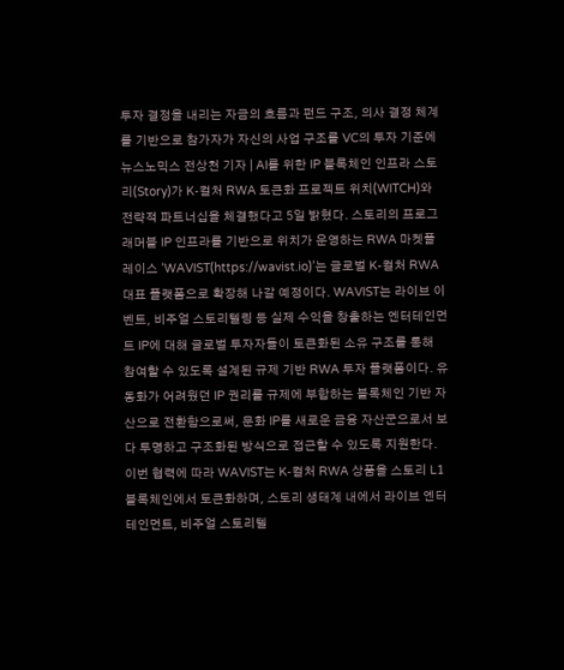투자 결정을 내리는 자금의 흐름과 펀드 구조, 의사 결정 체계를 기반으로 참가자가 자신의 사업 구조를 VC의 투자 기준에
뉴스노믹스 전상천 기자 | AI를 위한 IP 블록체인 인프라 스토리(Story)가 K-컬처 RWA 토큰화 프로젝트 위치(WITCH)와 전략적 파트너십을 체결했다고 5일 밝혔다. 스토리의 프로그래머블 IP 인프라를 기반으로 위치가 운영하는 RWA 마켓플레이스 ‘WAVIST(https://wavist.io)’는 글로벌 K-컬처 RWA 대표 플랫폼으로 확장해 나갈 예정이다. WAVIST는 라이브 이벤트, 비주얼 스토리텔링 등 실제 수익을 창출하는 엔터테인먼트 IP에 대해 글로벌 투자자들이 토큰화된 소유 구조를 통해 참여할 수 있도록 설계된 규제 기반 RWA 투자 플랫폼이다. 유동화가 어려웠던 IP 권리를 규제에 부합하는 블록체인 기반 자산으로 전환함으로써, 문화 IP를 새로운 금융 자산군으로서 보다 투명하고 구조화된 방식으로 접근할 수 있도록 지원한다. 이번 협력에 따라 WAVIST는 K-컬처 RWA 상품을 스토리 L1 블록체인에서 토큰화하며, 스토리 생태계 내에서 라이브 엔터테인먼트, 비주얼 스토리텔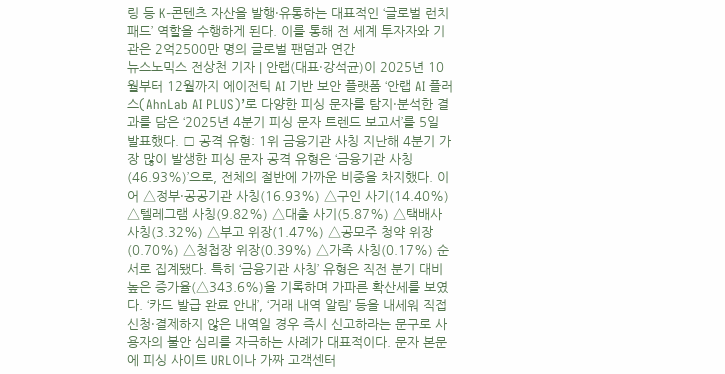링 등 K-콘텐츠 자산을 발행·유통하는 대표적인 ‘글로벌 런치패드’ 역할을 수행하게 된다. 이를 통해 전 세계 투자자와 기관은 2억2500만 명의 글로벌 팬덤과 연간
뉴스노믹스 전상천 기자 | 안랩(대표·강석균)이 2025년 10월부터 12월까지 에이전틱 AI 기반 보안 플랫폼 ‘안랩 AI 플러스(AhnLab AI PLUS)’로 다양한 피싱 문자를 탐지·분석한 결과를 담은 ‘2025년 4분기 피싱 문자 트렌드 보고서’를 5일 발표했다. □ 공격 유형: 1위 금융기관 사칭 지난해 4분기 가장 많이 발생한 피싱 문자 공격 유형은 ‘금융기관 사칭(46.93%)’으로, 전체의 절반에 가까운 비중을 차지했다. 이어 △정부·공공기관 사칭(16.93%) △구인 사기(14.40%) △텔레그램 사칭(9.82%) △대출 사기(5.87%) △택배사 사칭(3.32%) △부고 위장(1.47%) △공모주 청약 위장(0.70%) △청첩장 위장(0.39%) △가족 사칭(0.17%) 순서로 집계됐다. 특히 ‘금융기관 사칭’ 유형은 직전 분기 대비 높은 증가율(△343.6%)을 기록하며 가파른 확산세를 보였다. ‘카드 발급 완료 안내’, ‘거래 내역 알림’ 등을 내세워 직접 신청·결제하지 않은 내역일 경우 즉시 신고하라는 문구로 사용자의 불안 심리를 자극하는 사례가 대표적이다. 문자 본문에 피싱 사이트 URL이나 가짜 고객센터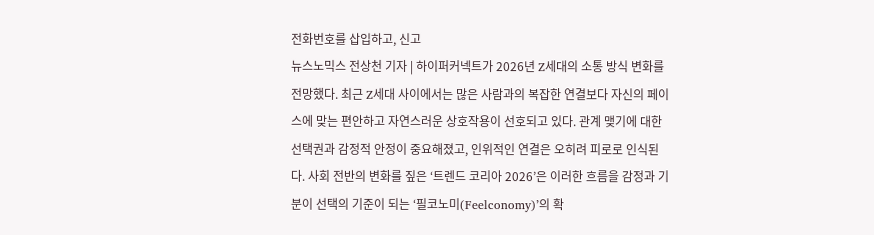전화번호를 삽입하고, 신고
뉴스노믹스 전상천 기자 | 하이퍼커넥트가 2026년 Z세대의 소통 방식 변화를 전망했다. 최근 Z세대 사이에서는 많은 사람과의 복잡한 연결보다 자신의 페이스에 맞는 편안하고 자연스러운 상호작용이 선호되고 있다. 관계 맺기에 대한 선택권과 감정적 안정이 중요해졌고, 인위적인 연결은 오히려 피로로 인식된다. 사회 전반의 변화를 짚은 ‘트렌드 코리아 2026’은 이러한 흐름을 감정과 기분이 선택의 기준이 되는 ‘필코노미(Feelconomy)’의 확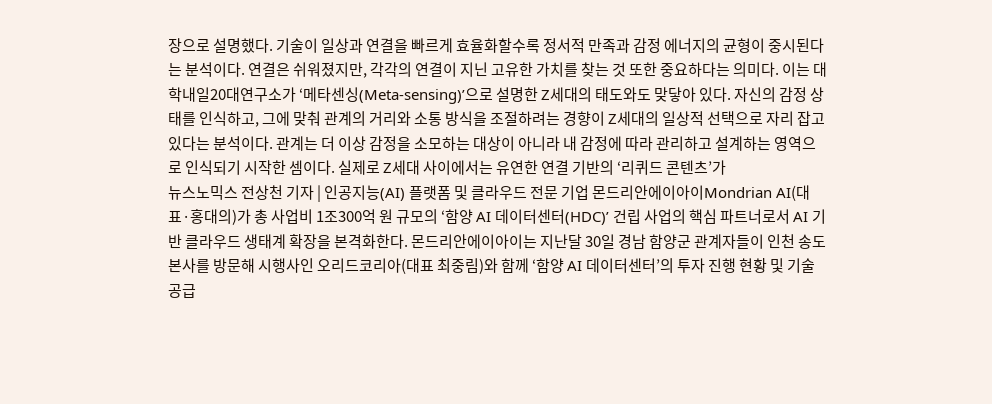장으로 설명했다. 기술이 일상과 연결을 빠르게 효율화할수록 정서적 만족과 감정 에너지의 균형이 중시된다는 분석이다. 연결은 쉬워졌지만, 각각의 연결이 지닌 고유한 가치를 찾는 것 또한 중요하다는 의미다. 이는 대학내일20대연구소가 ‘메타센싱(Meta-sensing)’으로 설명한 Z세대의 태도와도 맞닿아 있다. 자신의 감정 상태를 인식하고, 그에 맞춰 관계의 거리와 소통 방식을 조절하려는 경향이 Z세대의 일상적 선택으로 자리 잡고 있다는 분석이다. 관계는 더 이상 감정을 소모하는 대상이 아니라 내 감정에 따라 관리하고 설계하는 영역으로 인식되기 시작한 셈이다. 실제로 Z세대 사이에서는 유연한 연결 기반의 ‘리퀴드 콘텐츠’가
뉴스노믹스 전상천 기자 | 인공지능(AI) 플랫폼 및 클라우드 전문 기업 몬드리안에이아이Mondrian AI(대표·홍대의)가 총 사업비 1조300억 원 규모의 ‘함양 AI 데이터센터(HDC)’ 건립 사업의 핵심 파트너로서 AI 기반 클라우드 생태계 확장을 본격화한다. 몬드리안에이아이는 지난달 30일 경남 함양군 관계자들이 인천 송도 본사를 방문해 시행사인 오리드코리아(대표 최중림)와 함께 ‘함양 AI 데이터센터’의 투자 진행 현황 및 기술 공급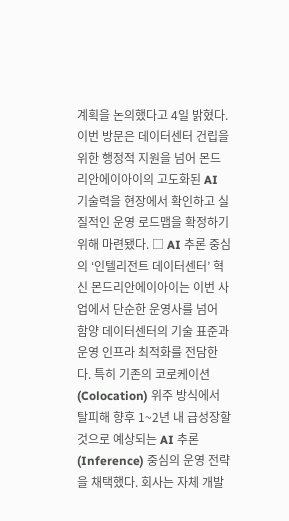계획을 논의했다고 4일 밝혔다. 이번 방문은 데이터센터 건립을 위한 행정적 지원을 넘어 몬드리안에이아이의 고도화된 AI 기술력을 현장에서 확인하고 실질적인 운영 로드맵을 확정하기 위해 마련됐다. □ AI 추론 중심의 ‘인텔리전트 데이터센터’ 혁신 몬드리안에이아이는 이번 사업에서 단순한 운영사를 넘어 함양 데이터센터의 기술 표준과 운영 인프라 최적화를 전담한다. 특히 기존의 코로케이션(Colocation) 위주 방식에서 탈피해 향후 1~2년 내 급성장할 것으로 예상되는 AI 추론(Inference) 중심의 운영 전략을 채택했다. 회사는 자체 개발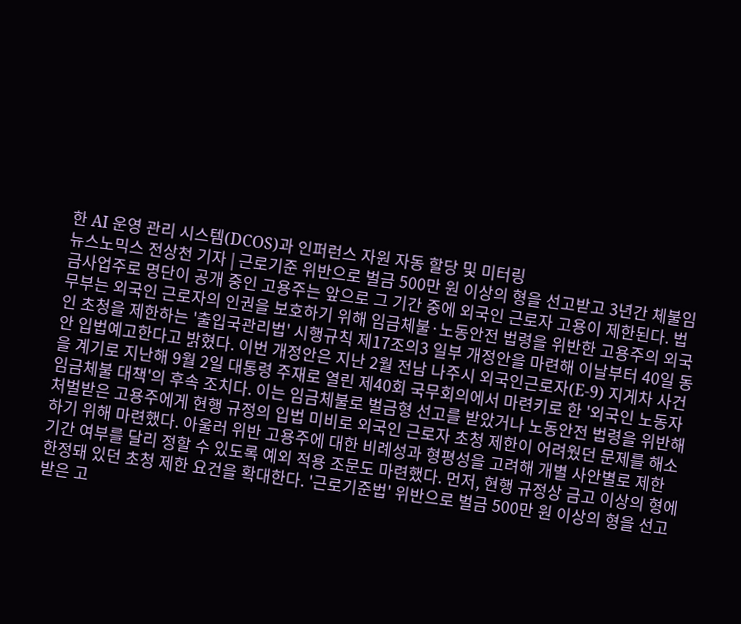한 AI 운영 관리 시스템(DCOS)과 인퍼런스 자원 자동 할당 및 미터링
뉴스노믹스 전상천 기자 | 근로기준 위반으로 벌금 500만 원 이상의 형을 선고받고 3년간 체불임금사업주로 명단이 공개 중인 고용주는 앞으로 그 기간 중에 외국인 근로자 고용이 제한된다. 법무부는 외국인 근로자의 인권을 보호하기 위해 임금체불·노동안전 법령을 위반한 고용주의 외국인 초청을 제한하는 '출입국관리법' 시행규칙 제17조의3 일부 개정안을 마련해 이날부터 40일 동안 입법예고한다고 밝혔다. 이번 개정안은 지난 2월 전남 나주시 외국인근로자(E-9) 지게차 사건을 계기로 지난해 9월 2일 대통령 주재로 열린 제40회 국무회의에서 마련키로 한 '외국인 노동자 임금체불 대책'의 후속 조치다. 이는 임금체불로 벌금형 선고를 받았거나 노동안전 법령을 위반해 처벌받은 고용주에게 현행 규정의 입법 미비로 외국인 근로자 초청 제한이 어려웠던 문제를 해소하기 위해 마련했다. 아울러 위반 고용주에 대한 비례성과 형평성을 고려해 개별 사안별로 제한 기간 여부를 달리 정할 수 있도록 예외 적용 조문도 마련했다. 먼저, 현행 규정상 금고 이상의 형에 한정돼 있던 초청 제한 요건을 확대한다. '근로기준법' 위반으로 벌금 500만 원 이상의 형을 선고받은 고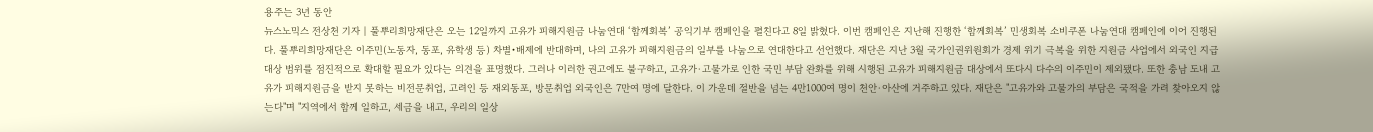용주는 3년 동안
뉴스노믹스 전상천 기자 | 풀뿌리희망재단은 오는 12일까지 고유가 피해지원금 나눔연대 ‘함께회복’ 공익기부 캠페인을 펼친다고 8일 밝혔다. 이번 캠페인은 지난해 진행한 ‘함께회복’ 민생회복 소비쿠폰 나눔연대 캠페인에 이어 진행된다. 풀뿌리희망재단은 이주민(노동자, 동포, 유학생 등) 차별•배제에 반대하며, 나의 고유가 피해지원금의 일부를 나눔으로 연대한다고 선언했다. 재단은 지난 3월 국가인권위원회가 경제 위기 극복을 위한 지원금 사업에서 외국인 지급 대상 범위를 점진적으로 확대할 필요가 있다는 의견을 표명했다. 그러나 이러한 권고에도 불구하고, 고유가·고물가로 인한 국민 부담 완화를 위해 시행된 고유가 피해지원금 대상에서 또다시 다수의 이주민이 제외됐다. 또한 충남 도내 고유가 피해지원금을 받지 못하는 비전문취업, 고려인 등 재외동포, 방문취업 외국인은 7만여 명에 달한다. 이 가운데 절반을 넘는 4만1000여 명이 천안·아산에 거주하고 있다. 재단은 "고유가와 고물가의 부담은 국적을 가려 찾아오지 않는다"며 "지역에서 함께 일하고, 세금을 내고, 우리의 일상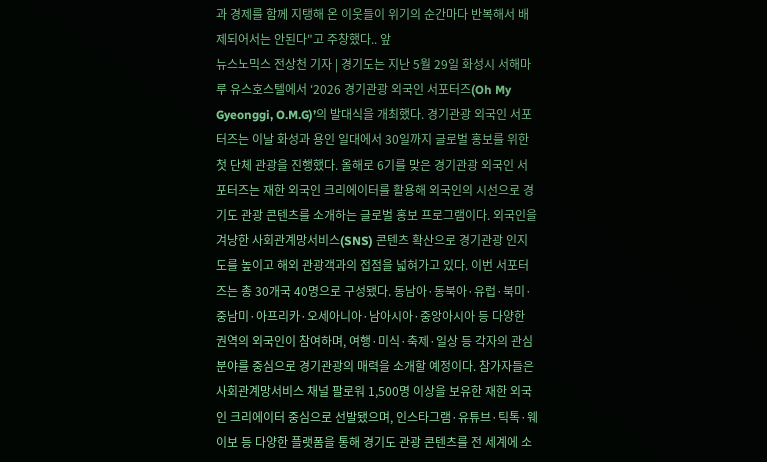과 경제를 함께 지탱해 온 이웃들이 위기의 순간마다 반복해서 배제되어서는 안된다"고 주창했다.. 앞
뉴스노믹스 전상천 기자 | 경기도는 지난 5월 29일 화성시 서해마루 유스호스텔에서 ‘2026 경기관광 외국인 서포터즈(Oh My Gyeonggi, O.M.G)’의 발대식을 개최했다. 경기관광 외국인 서포터즈는 이날 화성과 용인 일대에서 30일까지 글로벌 홍보를 위한 첫 단체 관광을 진행했다. 올해로 6기를 맞은 경기관광 외국인 서포터즈는 재한 외국인 크리에이터를 활용해 외국인의 시선으로 경기도 관광 콘텐츠를 소개하는 글로벌 홍보 프로그램이다. 외국인을 겨냥한 사회관계망서비스(SNS) 콘텐츠 확산으로 경기관광 인지도를 높이고 해외 관광객과의 접점을 넓혀가고 있다. 이번 서포터즈는 총 30개국 40명으로 구성됐다. 동남아·동북아·유럽·북미·중남미·아프리카·오세아니아·남아시아·중앙아시아 등 다양한 권역의 외국인이 참여하며, 여행·미식·축제·일상 등 각자의 관심 분야를 중심으로 경기관광의 매력을 소개할 예정이다. 참가자들은 사회관계망서비스 채널 팔로워 1,500명 이상을 보유한 재한 외국인 크리에이터 중심으로 선발됐으며, 인스타그램·유튜브·틱톡·웨이보 등 다양한 플랫폼을 통해 경기도 관광 콘텐츠를 전 세계에 소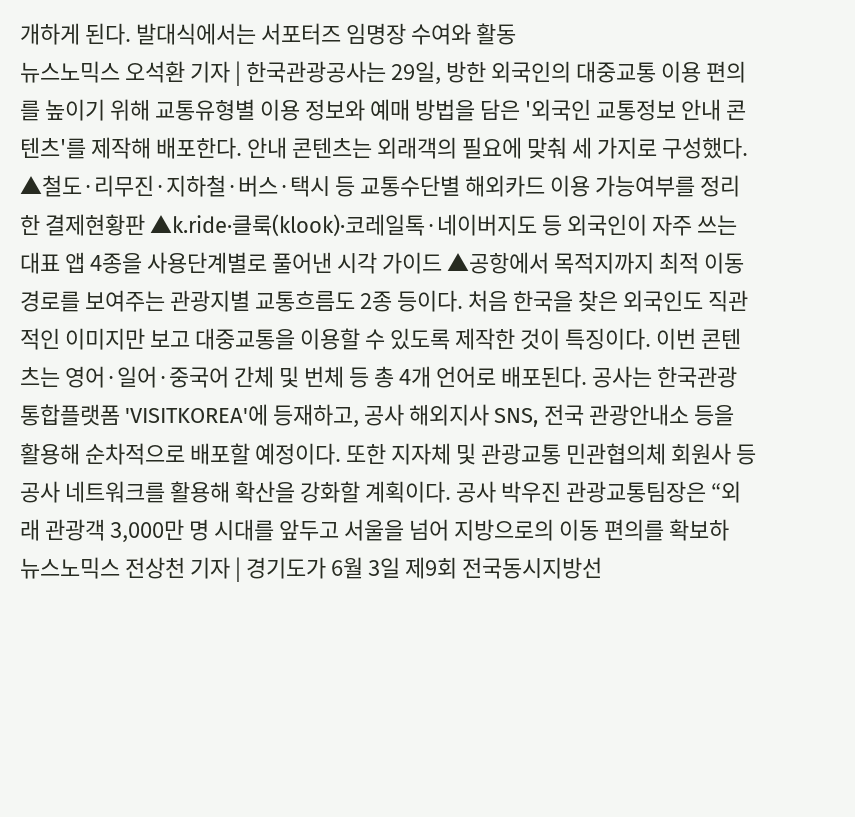개하게 된다. 발대식에서는 서포터즈 임명장 수여와 활동
뉴스노믹스 오석환 기자 | 한국관광공사는 29일, 방한 외국인의 대중교통 이용 편의를 높이기 위해 교통유형별 이용 정보와 예매 방법을 담은 '외국인 교통정보 안내 콘텐츠'를 제작해 배포한다. 안내 콘텐츠는 외래객의 필요에 맞춰 세 가지로 구성했다. ▲철도·리무진·지하철·버스·택시 등 교통수단별 해외카드 이용 가능여부를 정리한 결제현황판 ▲k.ride·클룩(klook)·코레일톡·네이버지도 등 외국인이 자주 쓰는 대표 앱 4종을 사용단계별로 풀어낸 시각 가이드 ▲공항에서 목적지까지 최적 이동 경로를 보여주는 관광지별 교통흐름도 2종 등이다. 처음 한국을 찾은 외국인도 직관적인 이미지만 보고 대중교통을 이용할 수 있도록 제작한 것이 특징이다. 이번 콘텐츠는 영어·일어·중국어 간체 및 번체 등 총 4개 언어로 배포된다. 공사는 한국관광 통합플랫폼 'VISITKOREA'에 등재하고, 공사 해외지사 SNS, 전국 관광안내소 등을 활용해 순차적으로 배포할 예정이다. 또한 지자체 및 관광교통 민관협의체 회원사 등 공사 네트워크를 활용해 확산을 강화할 계획이다. 공사 박우진 관광교통팀장은 “외래 관광객 3,000만 명 시대를 앞두고 서울을 넘어 지방으로의 이동 편의를 확보하
뉴스노믹스 전상천 기자 | 경기도가 6월 3일 제9회 전국동시지방선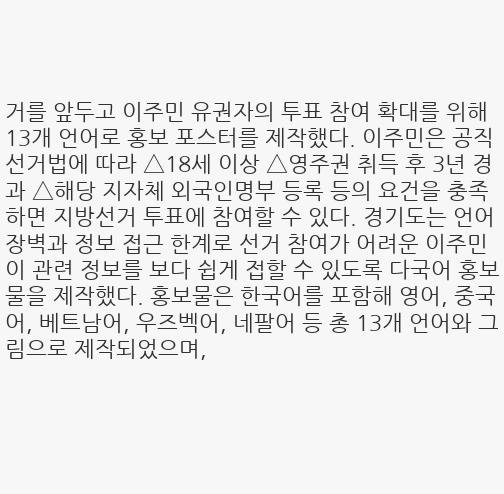거를 앞두고 이주민 유권자의 투표 참여 확대를 위해 13개 언어로 홍보 포스터를 제작했다. 이주민은 공직선거법에 따라 △18세 이상 △영주권 취득 후 3년 경과 △해당 지자체 외국인명부 등록 등의 요건을 충족하면 지방선거 투표에 참여할 수 있다. 경기도는 언어장벽과 정보 접근 한계로 선거 참여가 어려운 이주민이 관련 정보를 보다 쉽게 접할 수 있도록 다국어 홍보물을 제작했다. 홍보물은 한국어를 포함해 영어, 중국어, 베트남어, 우즈벡어, 네팔어 등 총 13개 언어와 그림으로 제작되었으며,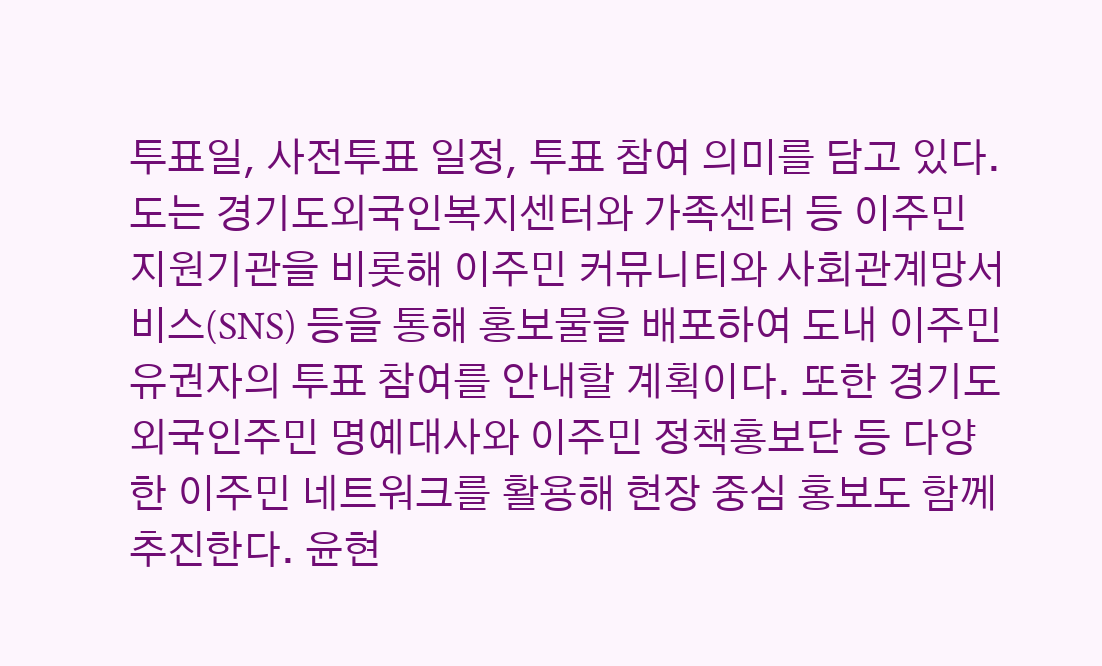투표일, 사전투표 일정, 투표 참여 의미를 담고 있다. 도는 경기도외국인복지센터와 가족센터 등 이주민 지원기관을 비롯해 이주민 커뮤니티와 사회관계망서비스(SNS) 등을 통해 홍보물을 배포하여 도내 이주민 유권자의 투표 참여를 안내할 계획이다. 또한 경기도 외국인주민 명예대사와 이주민 정책홍보단 등 다양한 이주민 네트워크를 활용해 현장 중심 홍보도 함께 추진한다. 윤현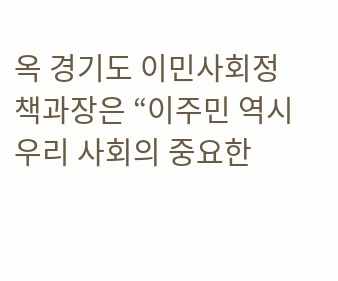옥 경기도 이민사회정책과장은 “이주민 역시 우리 사회의 중요한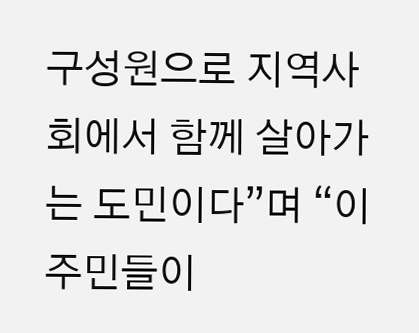구성원으로 지역사회에서 함께 살아가는 도민이다”며 “이주민들이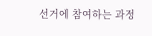선거에 참여하는 과정